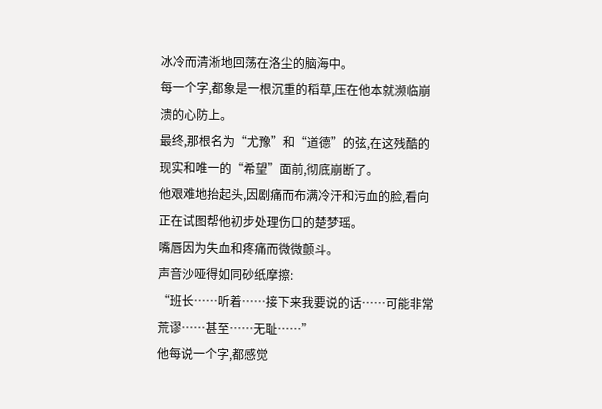冰冷而清淅地回荡在洛尘的脑海中。
每一个字,都象是一根沉重的稻草,压在他本就濒临崩溃的心防上。
最终,那根名为“尤豫”和“道德”的弦,在这残酷的现实和唯一的“希望”面前,彻底崩断了。
他艰难地抬起头,因剧痛而布满冷汗和污血的脸,看向正在试图帮他初步处理伤口的楚梦瑶。
嘴唇因为失血和疼痛而微微颤斗。
声音沙哑得如同砂纸摩擦:
“班长……听着……接下来我要说的话……可能非常荒谬……甚至……无耻……”
他每说一个字,都感觉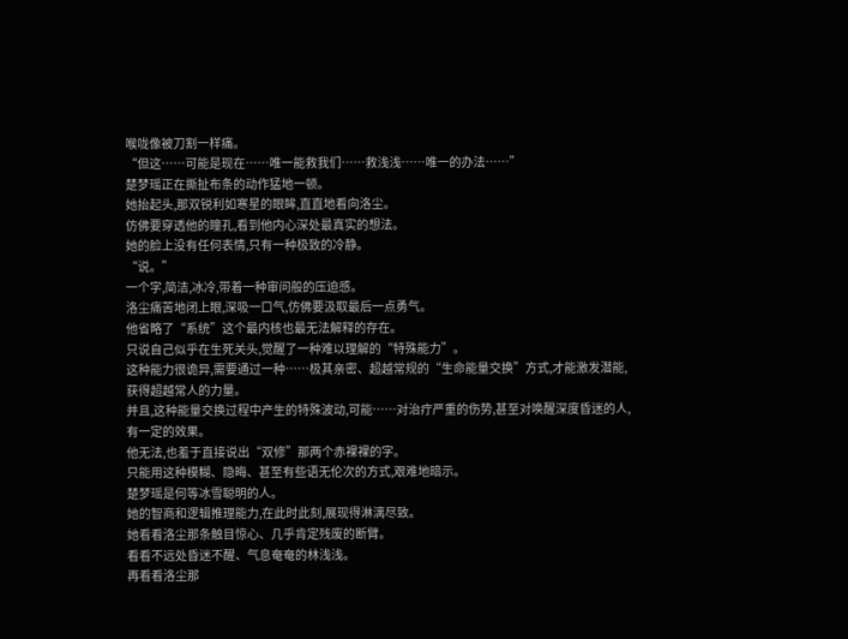喉咙像被刀割一样痛。
“但这……可能是现在……唯一能救我们……救浅浅……唯一的办法……”
楚梦瑶正在撕扯布条的动作猛地一顿。
她抬起头,那双锐利如寒星的眼眸,直直地看向洛尘。
仿佛要穿透他的瞳孔,看到他内心深处最真实的想法。
她的脸上没有任何表情,只有一种极致的冷静。
“说。”
一个字,简洁,冰冷,带着一种审问般的压迫感。
洛尘痛苦地闭上眼,深吸一口气,仿佛要汲取最后一点勇气。
他省略了“系统”这个最内核也最无法解释的存在。
只说自己似乎在生死关头,觉醒了一种难以理解的“特殊能力”。
这种能力很诡异,需要通过一种……极其亲密、超越常规的“生命能量交换”方式,才能激发潜能,获得超越常人的力量。
并且,这种能量交换过程中产生的特殊波动,可能……对治疔严重的伤势,甚至对唤醒深度昏迷的人,有一定的效果。
他无法,也羞于直接说出“双修”那两个赤裸裸的字。
只能用这种模糊、隐晦、甚至有些语无伦次的方式,艰难地暗示。
楚梦瑶是何等冰雪聪明的人。
她的智商和逻辑推理能力,在此时此刻,展现得淋漓尽致。
她看看洛尘那条触目惊心、几乎肯定残废的断臂。
看看不远处昏迷不醒、气息奄奄的林浅浅。
再看看洛尘那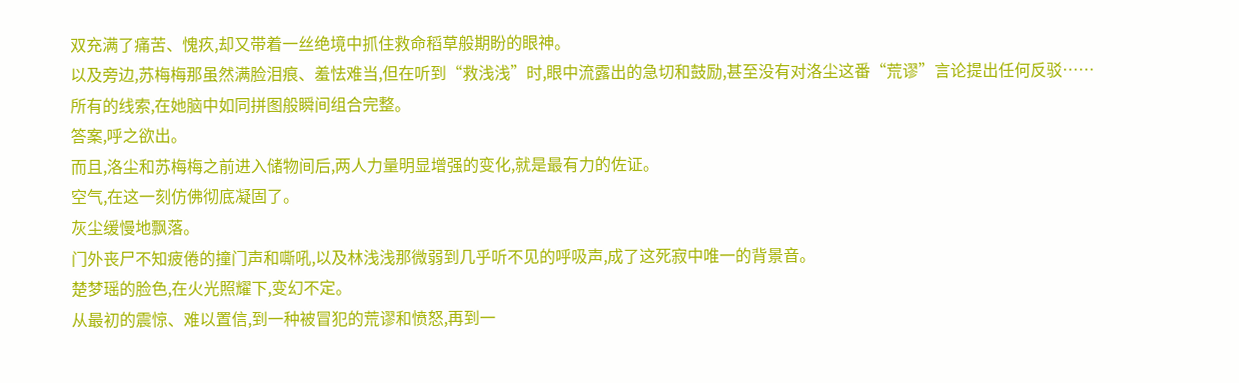双充满了痛苦、愧疚,却又带着一丝绝境中抓住救命稻草般期盼的眼神。
以及旁边,苏梅梅那虽然满脸泪痕、羞怯难当,但在听到“救浅浅”时,眼中流露出的急切和鼓励,甚至没有对洛尘这番“荒谬”言论提出任何反驳……
所有的线索,在她脑中如同拼图般瞬间组合完整。
答案,呼之欲出。
而且,洛尘和苏梅梅之前进入储物间后,两人力量明显增强的变化,就是最有力的佐证。
空气,在这一刻仿佛彻底凝固了。
灰尘缓慢地飘落。
门外丧尸不知疲倦的撞门声和嘶吼,以及林浅浅那微弱到几乎听不见的呼吸声,成了这死寂中唯一的背景音。
楚梦瑶的脸色,在火光照耀下,变幻不定。
从最初的震惊、难以置信,到一种被冒犯的荒谬和愤怒,再到一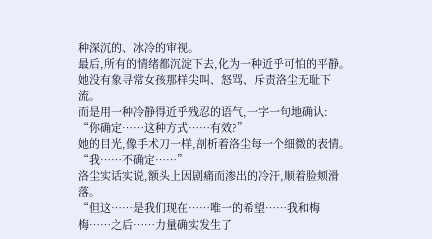种深沉的、冰冷的审视。
最后,所有的情绪都沉淀下去,化为一种近乎可怕的平静。
她没有象寻常女孩那样尖叫、怒骂、斥责洛尘无耻下流。
而是用一种冷静得近乎残忍的语气,一字一句地确认:
“你确定……这种方式……有效?”
她的目光,像手术刀一样,剖析着洛尘每一个细微的表情。
“我……不确定……”
洛尘实话实说,额头上因剧痛而渗出的冷汗,顺着脸颊滑落。
“但这……是我们现在……唯一的希望……我和梅梅……之后……力量确实发生了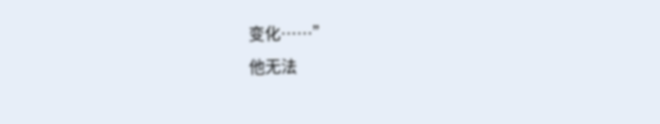变化……”
他无法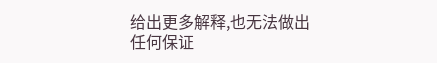给出更多解释,也无法做出任何保证